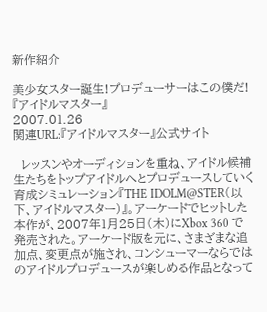新作紹介

美少女スター誕生!プロデューサーはこの僕だ!『アイドルマスター』
2007.01.26
関連URL:『アイドルマスター』公式サイト

  レッスンやオーディションを重ね、アイドル候補生たちをトップアイドルへとプロデュースしていく育成シミュレーション『THE IDOLM@STER(以下、アイドルマスター)』。アーケードでヒットした本作が、2007年1月25日(木)にXbox 360 で発売された。アーケード版を元に、さまざまな追加点、変更点が施され、コンシューマーならではのアイドルプロデュースが楽しめる作品となって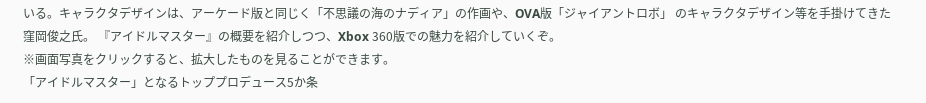いる。キャラクタデザインは、アーケード版と同じく「不思議の海のナディア」の作画や、OVA版「ジャイアントロボ」 のキャラクタデザイン等を手掛けてきた窪岡俊之氏。 『アイドルマスター』の概要を紹介しつつ、Xbox 360版での魅力を紹介していくぞ。
※画面写真をクリックすると、拡大したものを見ることができます。
「アイドルマスター」となるトッププロデュース5か条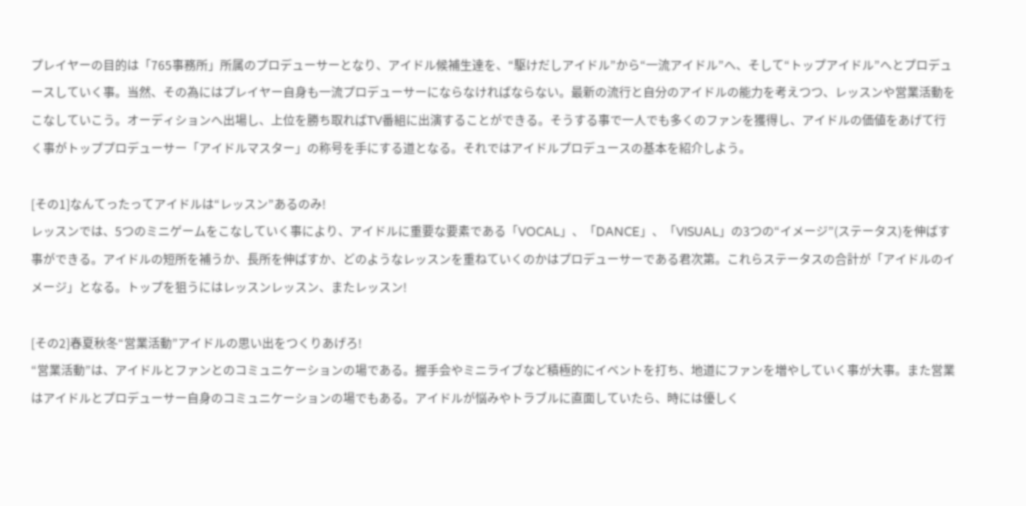プレイヤーの目的は「765事務所」所属のプロデューサーとなり、アイドル候補生達を、“駆けだしアイドル”から“一流アイドル”へ、そして“トップアイドル”へとプロデュースしていく事。当然、その為にはプレイヤー自身も一流プロデューサーにならなければならない。最新の流行と自分のアイドルの能力を考えつつ、レッスンや営業活動をこなしていこう。オーディションへ出場し、上位を勝ち取ればTV番組に出演することができる。そうする事で一人でも多くのファンを獲得し、アイドルの価値をあげて行く事がトッププロデューサー「アイドルマスター」の称号を手にする道となる。それではアイドルプロデュースの基本を紹介しよう。

[その1]なんてったってアイドルは“レッスン”あるのみ!
レッスンでは、5つのミニゲームをこなしていく事により、アイドルに重要な要素である「VOCAL」、「DANCE」、「VISUAL」の3つの“イメージ”(ステータス)を伸ばす事ができる。アイドルの短所を補うか、長所を伸ばすか、どのようなレッスンを重ねていくのかはプロデューサーである君次第。これらステータスの合計が「アイドルのイメージ」となる。トップを狙うにはレッスンレッスン、またレッスン!

[その2]春夏秋冬“営業活動”アイドルの思い出をつくりあげろ!
“営業活動”は、アイドルとファンとのコミュニケーションの場である。握手会やミニライブなど積極的にイベントを打ち、地道にファンを増やしていく事が大事。また営業はアイドルとプロデューサー自身のコミュニケーションの場でもある。アイドルが悩みやトラブルに直面していたら、時には優しく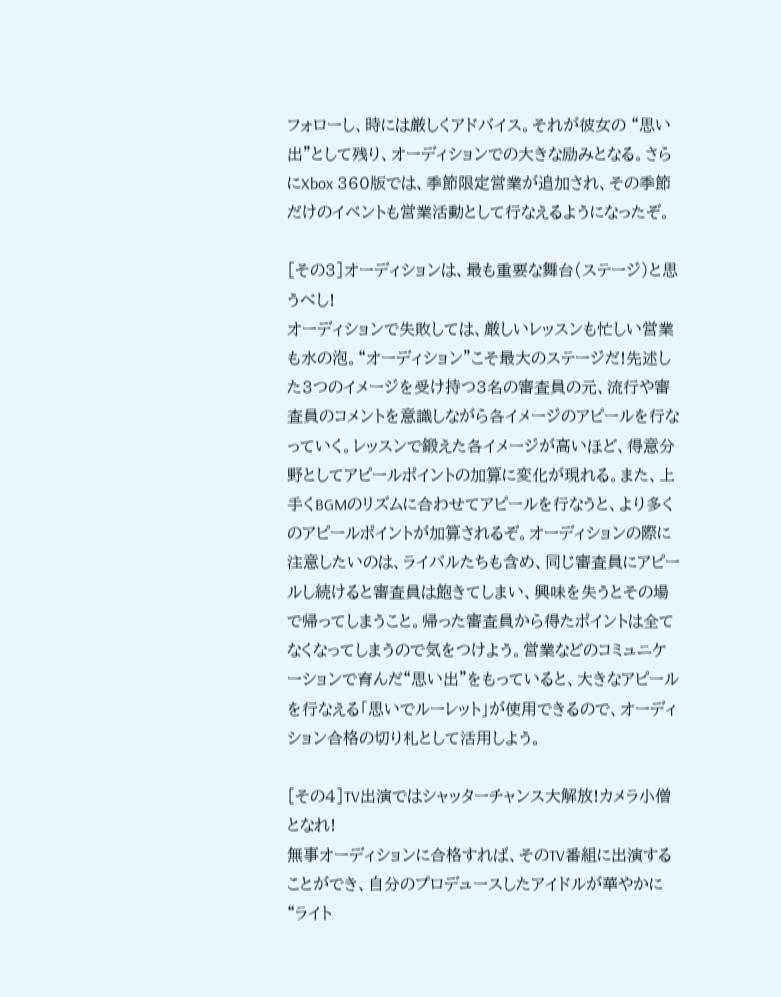フォローし、時には厳しくアドバイス。それが彼女の “思い出”として残り、オーディションでの大きな励みとなる。さらにXbox 360版では、季節限定営業が追加され、その季節だけのイベントも営業活動として行なえるようになったぞ。

[その3]オーディションは、最も重要な舞台(ステージ)と思うべし!
オーディションで失敗しては、厳しいレッスンも忙しい営業も水の泡。“オーディション”こそ最大のステージだ!先述した3つのイメージを受け持つ3名の審査員の元、流行や審査員のコメントを意識しながら各イメージのアピールを行なっていく。レッスンで鍛えた各イメージが高いほど、得意分野としてアピールポイントの加算に変化が現れる。また、上手くBGMのリズムに合わせてアピールを行なうと、より多くのアピールポイントが加算されるぞ。オーディションの際に注意したいのは、ライバルたちも含め、同じ審査員にアピールし続けると審査員は飽きてしまい、興味を失うとその場で帰ってしまうこと。帰った審査員から得たポイントは全てなくなってしまうので気をつけよう。営業などのコミュニケーションで育んだ“思い出”をもっていると、大きなアピールを行なえる「思いでルーレット」が使用できるので、オーディション合格の切り札として活用しよう。

[その4]TV出演ではシャッターチャンス大解放!カメラ小僧となれ!
無事オーディションに合格すれば、そのTV番組に出演することができ、自分のプロデュースしたアイドルが華やかに“ライト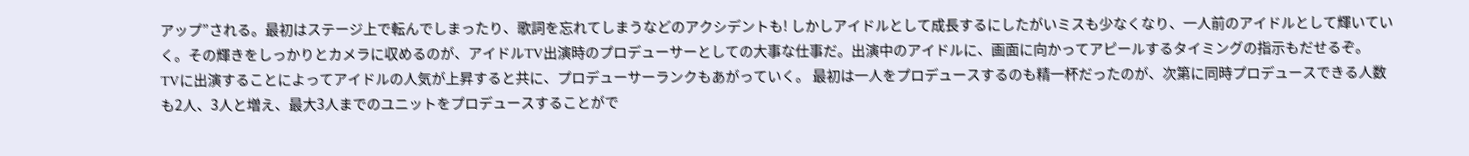アップ”される。最初はステージ上で転んでしまったり、歌詞を忘れてしまうなどのアクシデントも! しかしアイドルとして成長するにしたがいミスも少なくなり、一人前のアイドルとして輝いていく。その輝きをしっかりとカメラに収めるのが、アイドルTV出演時のプロデューサーとしての大事な仕事だ。出演中のアイドルに、画面に向かってアピールするタイミングの指示もだせるぞ。
TVに出演することによってアイドルの人気が上昇すると共に、プロデューサーランクもあがっていく。 最初は一人をプロデュースするのも精一杯だったのが、次第に同時プロデュースできる人数も2人、3人と増え、最大3人までのユニットをプロデュースすることがで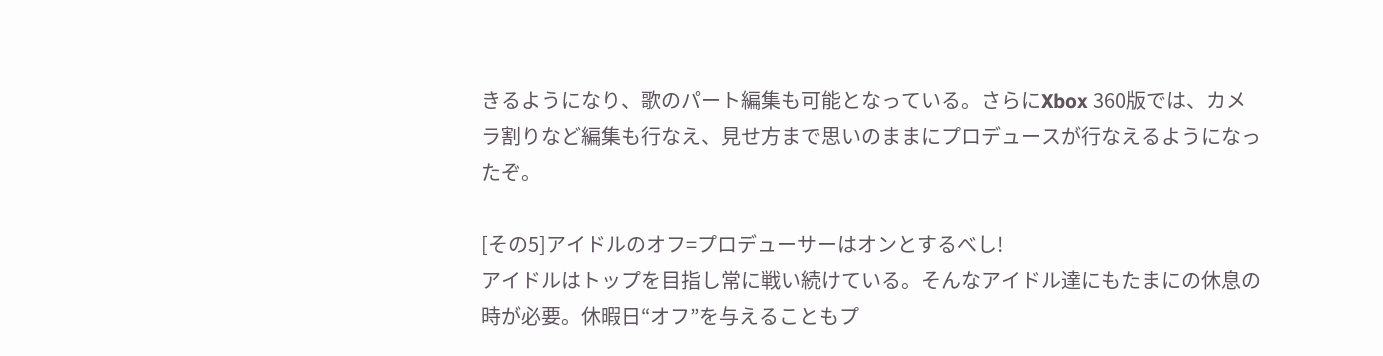きるようになり、歌のパート編集も可能となっている。さらにXbox 360版では、カメラ割りなど編集も行なえ、見せ方まで思いのままにプロデュースが行なえるようになったぞ。

[その5]アイドルのオフ=プロデューサーはオンとするべし!
アイドルはトップを目指し常に戦い続けている。そんなアイドル達にもたまにの休息の時が必要。休暇日“オフ”を与えることもプ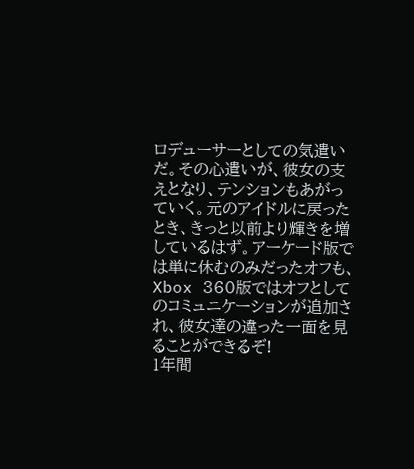ロデューサーとしての気遣いだ。その心遣いが、彼女の支えとなり、テンションもあがっていく。元のアイドルに戻ったとき、きっと以前より輝きを増しているはず。アーケード版では単に休むのみだったオフも、Xbox 360版ではオフとしてのコミュニケーションが追加され、彼女達の違った一面を見ることができるぞ!
1年間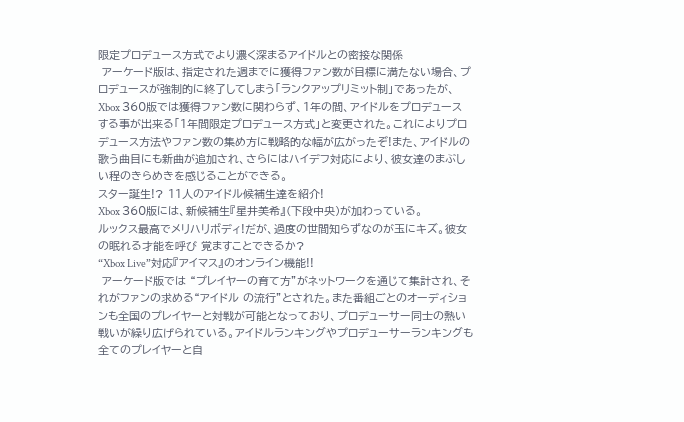限定プロデュース方式でより濃く深まるアイドルとの密接な関係
 アーケード版は、指定された週までに獲得ファン数が目標に満たない場合、プロデュースが強制的に終了してしまう「ランクアップリミット制」であったが、Xbox 360版では獲得ファン数に関わらず、1年の間、アイドルをプロデュースする事が出来る「1年間限定プロデュース方式」と変更された。これによりプロデュース方法やファン数の集め方に戦略的な幅が広がったぞ!また、アイドルの歌う曲目にも新曲が追加され、さらにはハイデフ対応により、彼女達のまぶしい程のきらめきを感じることができる。
スター誕生!? 11人のアイドル候補生達を紹介!
Xbox 360版には、新候補生『星井美希』(下段中央)が加わっている。
ルックス最高でメリハリボディ!だが、過度の世間知らずなのが玉にキズ。彼女の眠れる才能を呼び 覚ますことできるか?
“Xbox Live”対応『アイマス』のオンライン機能!!
 アーケード版では “プレイヤーの育て方”がネットワークを通じて集計され、それがファンの求める“アイドル の流行”とされた。また番組ごとのオーディションも全国のプレイヤーと対戦が可能となっており、プロデューサー同士の熱い戦いが繰り広げられている。アイドルランキングやプロデューサーランキングも全てのプレイヤーと自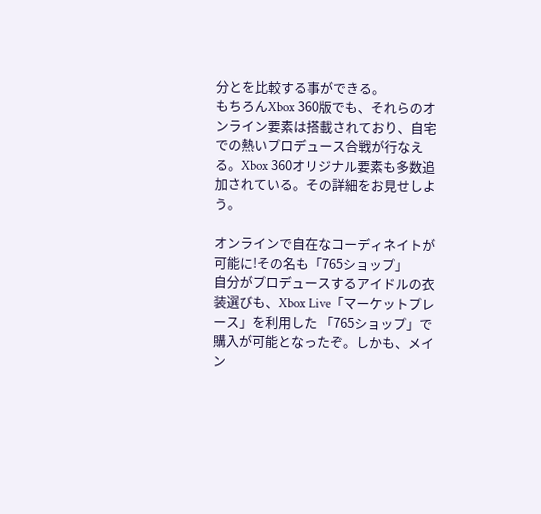分とを比較する事ができる。
もちろんXbox 360版でも、それらのオンライン要素は搭載されており、自宅での熱いプロデュース合戦が行なえる。Xbox 360オリジナル要素も多数追加されている。その詳細をお見せしよう。

オンラインで自在なコーディネイトが可能に!その名も「765ショップ」
自分がプロデュースするアイドルの衣装選びも、Xbox Live「マーケットプレース」を利用した 「765ショップ」で購入が可能となったぞ。しかも、メイン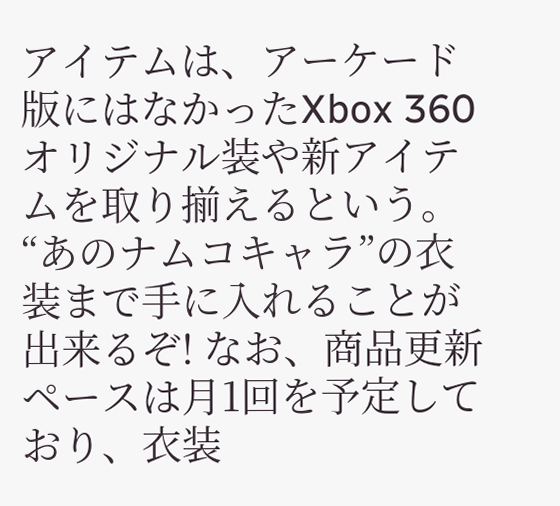アイテムは、アーケード版にはなかったXbox 360オリジナル装や新アイテムを取り揃えるという。“あのナムコキャラ”の衣装まで手に入れることが出来るぞ! なお、商品更新ペースは月1回を予定しており、衣装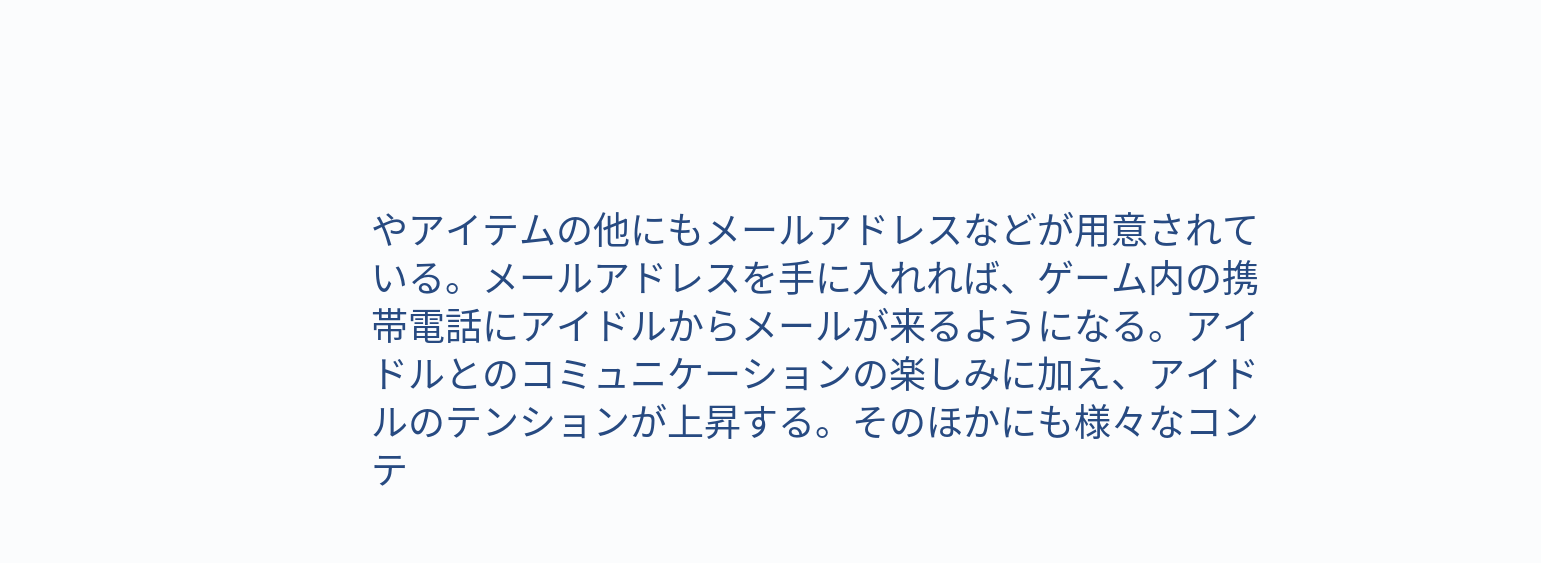やアイテムの他にもメールアドレスなどが用意されている。メールアドレスを手に入れれば、ゲーム内の携帯電話にアイドルからメールが来るようになる。アイドルとのコミュニケーションの楽しみに加え、アイドルのテンションが上昇する。そのほかにも様々なコンテ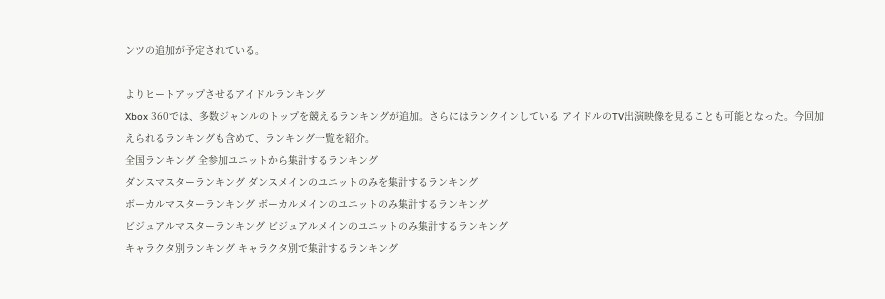ンツの追加が予定されている。

よりヒートアップさせるアイドルランキング
Xbox 360では、多数ジャンルのトップを競えるランキングが追加。さらにはランクインしている アイドルのTV出演映像を見ることも可能となった。今回加えられるランキングも含めて、ランキング一覧を紹介。
全国ランキング 全参加ユニットから集計するランキング
ダンスマスターランキング ダンスメインのユニットのみを集計するランキング
ボーカルマスターランキング ボーカルメインのユニットのみ集計するランキング
ビジュアルマスターランキング ビジュアルメインのユニットのみ集計するランキング
キャラクタ別ランキング キャラクタ別で集計するランキング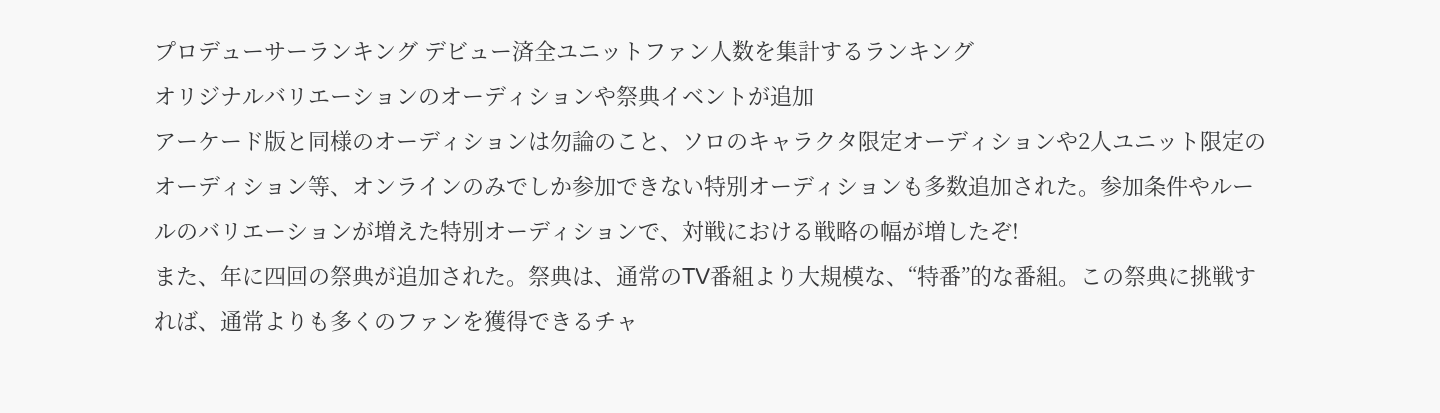プロデューサーランキング デビュー済全ユニットファン人数を集計するランキング
オリジナルバリエーションのオーディションや祭典イベントが追加
アーケード版と同様のオーディションは勿論のこと、ソロのキャラクタ限定オーディションや2人ユニット限定のオーディション等、オンラインのみでしか参加できない特別オーディションも多数追加された。参加条件やルールのバリエーションが増えた特別オーディションで、対戦における戦略の幅が増したぞ!
また、年に四回の祭典が追加された。祭典は、通常のTV番組より大規模な、“特番”的な番組。この祭典に挑戦すれば、通常よりも多くのファンを獲得できるチャ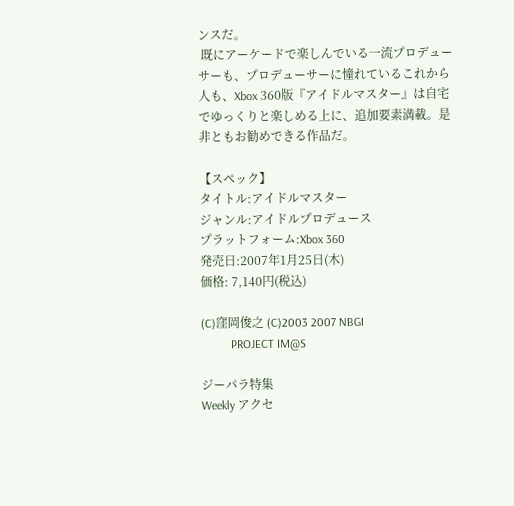ンスだ。
 既にアーケードで楽しんでいる一流プロデューサーも、プロデューサーに憧れているこれから人も、Xbox 360版『アイドルマスター』は自宅でゆっくりと楽しめる上に、追加要素満載。是非ともお勧めできる作品だ。

【スペック】
タイトル:アイドルマスター
ジャンル:アイドルプロデュース
プラットフォーム:Xbox 360
発売日:2007年1月25日(木)
価格: 7,140円(税込)

(C)窪岡俊之 (C)2003 2007 NBGI
          PROJECT IM@S

ジーパラ特集
Weekly アクセ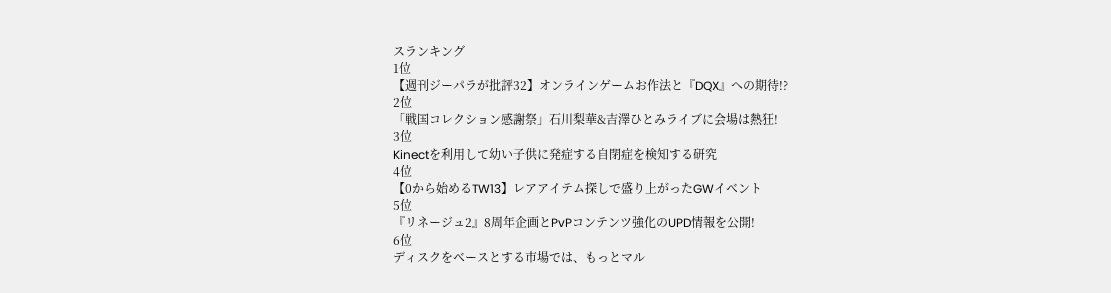スランキング
1位
【週刊ジーパラが批評32】オンラインゲームお作法と『DQX』への期待!?
2位
「戦国コレクション感謝祭」石川梨華&吉澤ひとみライブに会場は熱狂!
3位
Kinectを利用して幼い子供に発症する自閉症を検知する研究
4位
【0から始めるTW13】レアアイテム探しで盛り上がったGWイベント
5位
『リネージュ2』8周年企画とPvPコンテンツ強化のUPD情報を公開!
6位
ディスクをベースとする市場では、もっとマル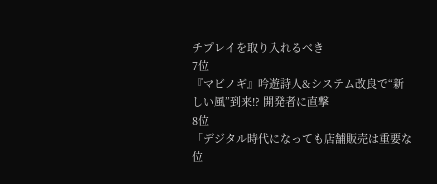チプレイを取り入れるべき
7位
『マビノギ』吟遊詩人&システム改良で“新しい風”到来!? 開発者に直撃
8位
「デジタル時代になっても店舗販売は重要な位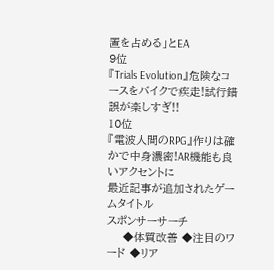置を占める」とEA
9位
『Trials Evolution』危険なコースをバイクで疾走!試行錯誤が楽しすぎ!!
10位
『電波人間のRPG』作りは確かで中身濃密!AR機能も良いアクセントに
最近記事が追加されたゲームタイトル
スポンサーサーチ
    ◆体質改善 ◆注目のワード ◆リア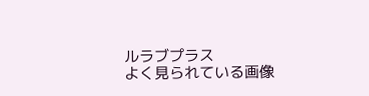ルラブプラス
よく見られている画像